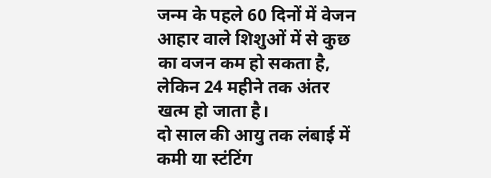जन्म के पहले 60 दिनों में वेजन आहार वाले शिशुओं में से कुछ का वजन कम हो सकता है, लेकिन 24 महीने तक अंतर खत्म हो जाता है।
दो साल की आयु तक लंबाई में कमी या स्टंटिंग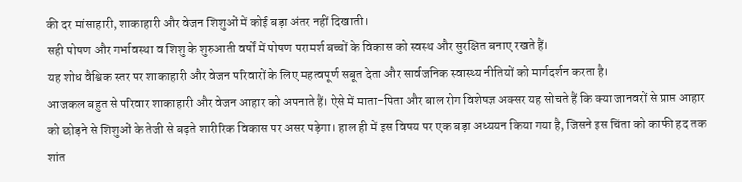की दर मांसाहारी, शाकाहारी और वेजन शिशुओं में कोई बड़ा अंतर नहीं दिखाती।
सही पोषण और गर्भावस्था व शिशु के शुरुआती वर्षों में पोषण परामर्श बच्चों के विकास को स्वस्थ और सुरक्षित बनाए रखते हैं।
यह शोध वैश्विक स्तर पर शाकाहारी और वेजन परिवारों के लिए महत्वपूर्ण सबूत देता और सार्वजनिक स्वास्थ्य नीतियों को मार्गदर्शन करता है।
आजकल बहुत से परिवार शाकाहारी और वेजन आहार को अपनाते हैं। ऐसे में माता-पिता और बाल रोग विशेषज्ञ अक्सर यह सोचते हैं कि क्या जानवरों से प्राप्त आहार को छोड़ने से शिशुओं के तेजी से बढ़ते शारीरिक विकास पर असर पड़ेगा। हाल ही में इस विषय पर एक बड़ा अध्ययन किया गया है, जिसने इस चिंता को काफी हद तक शांत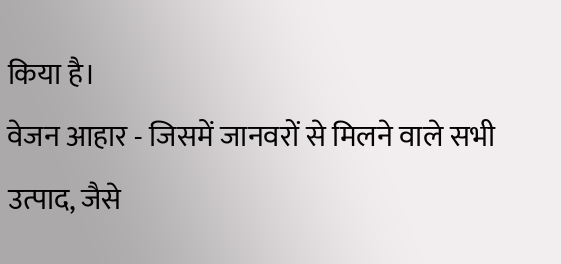किया है।
वेजन आहार - जिसमें जानवरों से मिलने वाले सभी उत्पाद, जैसे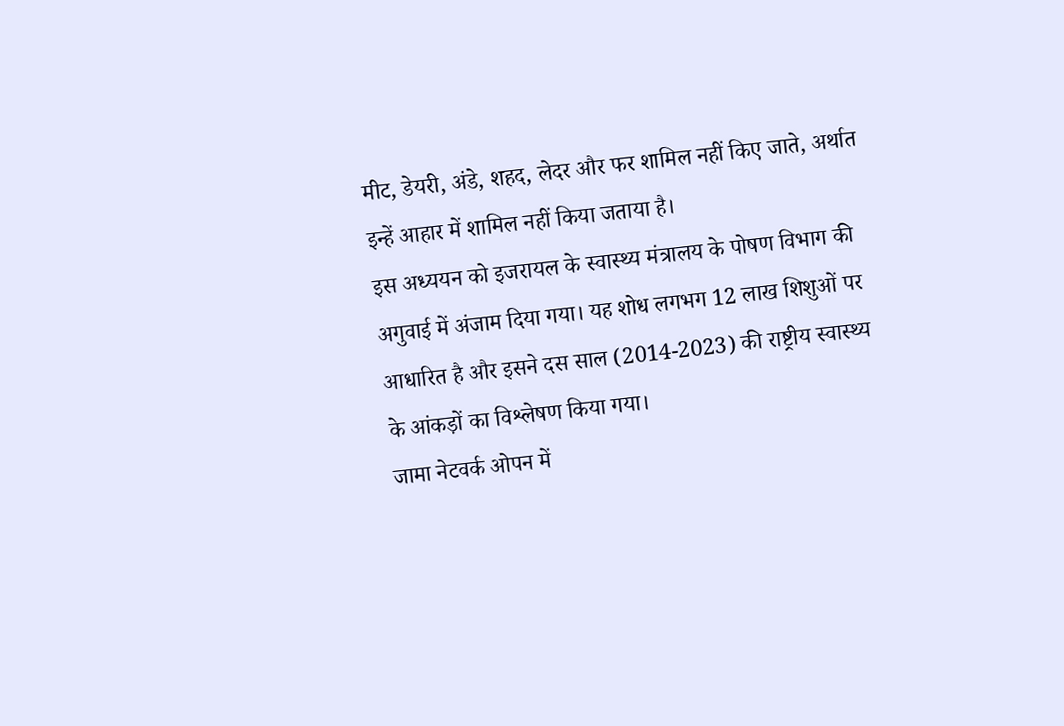मीट, डेयरी, अंडे, शहद, लेदर और फर शामिल नहीं किए जाते, अर्थात इन्हें आहार में शामिल नहीं किया जताया है।
इस अध्ययन को इजरायल के स्वास्थ्य मंत्रालय के पोषण विभाग की अगुवाई में अंजाम दिया गया। यह शोध लगभग 12 लाख शिशुओं पर आधारित है और इसने दस साल (2014-2023) की राष्ट्रीय स्वास्थ्य के आंकड़ों का विश्लेषण किया गया।
जामा नेटवर्क ओपन में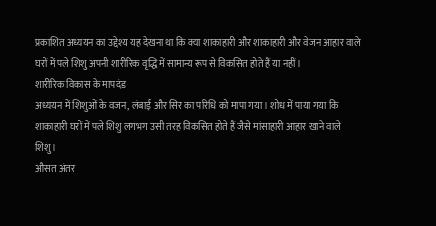प्रकाशित अध्ययन का उद्देश्य यह देखना था कि क्या शाकाहारी और शाकाहारी और वेजन आहार वाले घरों में पले शिशु अपनी शारीरिक वृद्धि में सामान्य रूप से विकसित होते हैं या नहीं।
शारीरिक विकास के मापदंड
अध्ययन में शिशुओं के वजन, लंबाई और सिर का परिधि को मापा गया। शोध में पाया गया कि शाकाहारी घरों में पले शिशु लगभग उसी तरह विकसित होते हैं जैसे मांसाहारी आहार खाने वाले शिशु।
औसत अंतर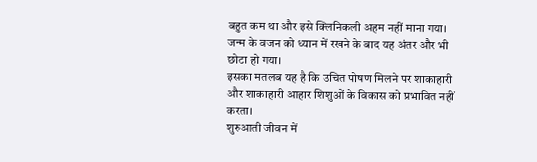बहुत कम था और इसे क्लिनिकली अहम नहीं माना गया।
जन्म के वजन को ध्यान में रखने के बाद यह अंतर और भी छोटा हो गया।
इसका मतलब यह है कि उचित पोषण मिलने पर शाकाहारी और शाकाहारी आहार शिशुओं के विकास को प्रभावित नहीं करता।
शुरुआती जीवन में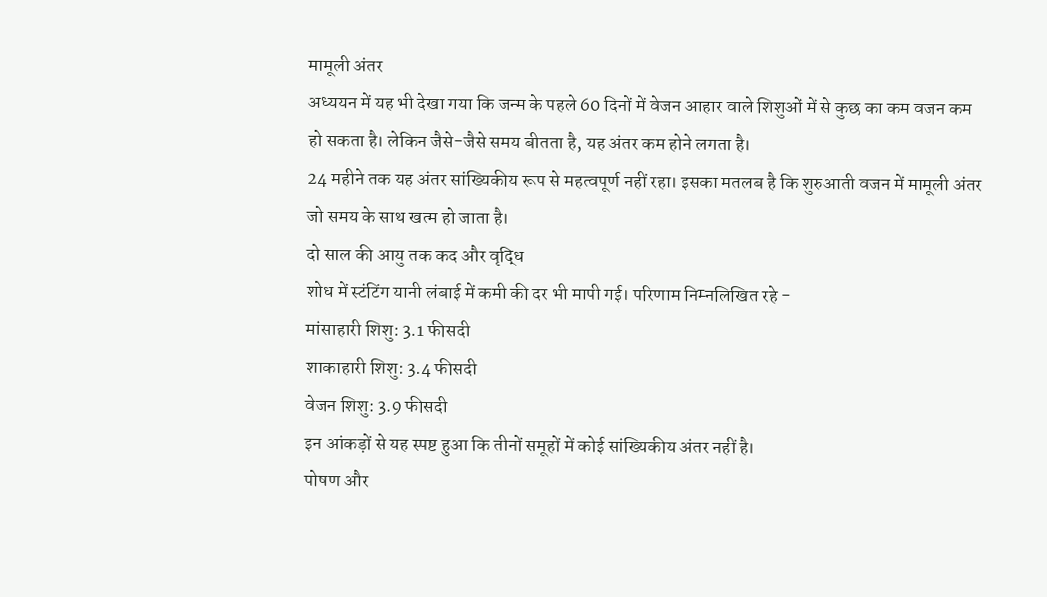मामूली अंतर
अध्ययन में यह भी देखा गया कि जन्म के पहले 60 दिनों में वेजन आहार वाले शिशुओं में से कुछ का कम वजन कम हो सकता है। लेकिन जैसे-जैसे समय बीतता है, यह अंतर कम होने लगता है।
24 महीने तक यह अंतर सांख्यिकीय रूप से महत्वपूर्ण नहीं रहा। इसका मतलब है कि शुरुआती वजन में मामूली अंतर जो समय के साथ खत्म हो जाता है।
दो साल की आयु तक कद और वृद्धि
शोध में स्टंटिंग यानी लंबाई में कमी की दर भी मापी गई। परिणाम निम्नलिखित रहे -
मांसाहारी शिशु: 3.1 फीसदी
शाकाहारी शिशु: 3.4 फीसदी
वेजन शिशु: 3.9 फीसदी
इन आंकड़ों से यह स्पष्ट हुआ कि तीनों समूहों में कोई सांख्यिकीय अंतर नहीं है।
पोषण और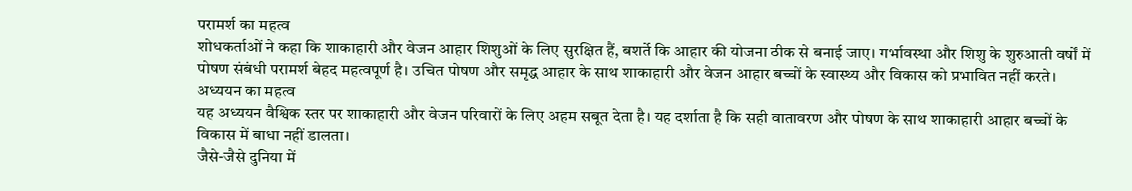परामर्श का महत्व
शोधकर्ताओं ने कहा कि शाकाहारी और वेजन आहार शिशुओं के लिए सुरक्षित हैं, बशर्ते कि आहार की योजना ठीक से बनाई जाए। गर्भावस्था और शिशु के शुरुआती वर्षों में पोषण संबंधी परामर्श बेहद महत्वपूर्ण है। उचित पोषण और समृद्ध आहार के साथ शाकाहारी और वेजन आहार बच्चों के स्वास्थ्य और विकास को प्रभावित नहीं करते।
अध्ययन का महत्व
यह अध्ययन वैश्विक स्तर पर शाकाहारी और वेजन परिवारों के लिए अहम सबूत देता है। यह दर्शाता है कि सही वातावरण और पोषण के साथ शाकाहारी आहार बच्चों के विकास में बाधा नहीं डालता।
जैसे-जैसे दुनिया में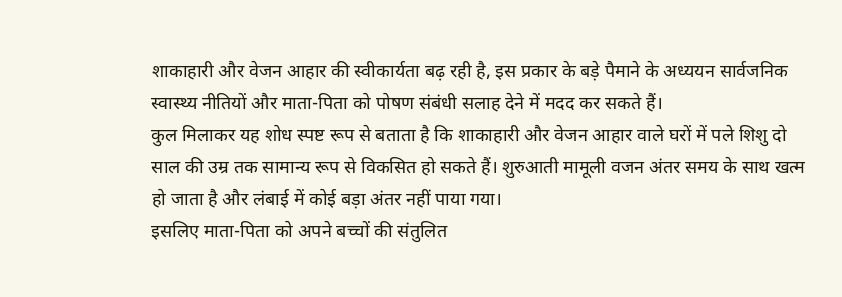शाकाहारी और वेजन आहार की स्वीकार्यता बढ़ रही है, इस प्रकार के बड़े पैमाने के अध्ययन सार्वजनिक स्वास्थ्य नीतियों और माता-पिता को पोषण संबंधी सलाह देने में मदद कर सकते हैं।
कुल मिलाकर यह शोध स्पष्ट रूप से बताता है कि शाकाहारी और वेजन आहार वाले घरों में पले शिशु दो साल की उम्र तक सामान्य रूप से विकसित हो सकते हैं। शुरुआती मामूली वजन अंतर समय के साथ खत्म हो जाता है और लंबाई में कोई बड़ा अंतर नहीं पाया गया।
इसलिए माता-पिता को अपने बच्चों की संतुलित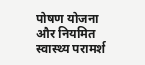पोषण योजना और नियमित स्वास्थ्य परामर्श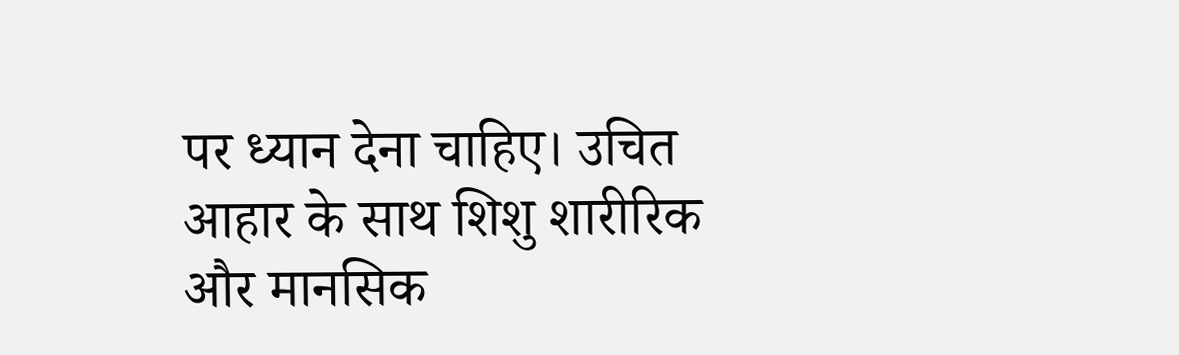पर ध्यान देना चाहिए। उचित आहार के साथ शिशु शारीरिक और मानसिक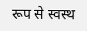रूप से स्वस्थ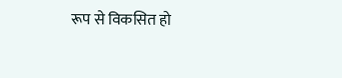रूप से विकसित हो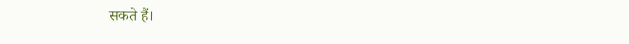सकते हैं।